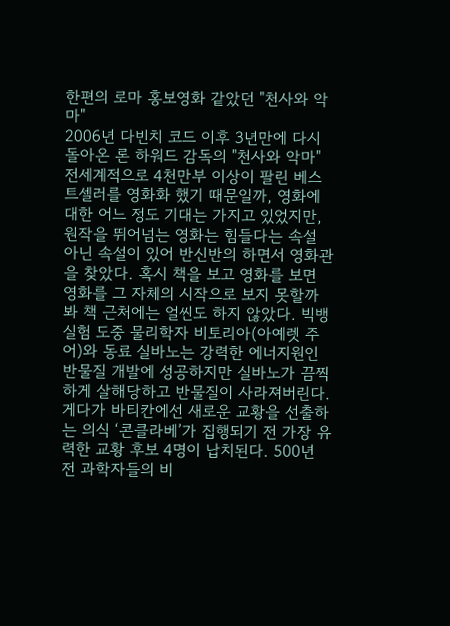한편의 로마 홍보영화 같았던 "천사와 악마"
2006년 다빈치 코드 이후 3년만에 다시 돌아온 론 하워드 감독의 "천사와 악마" 전세계적으로 4천만부 이상이 팔린 베스트셀러를 영화화 했기 때문일까, 영화에 대한 어느 정도 기대는 가지고 있었지만, 원작을 뛰어넘는 영화는 힘들다는 속설 아닌 속설이 있어 반신반의 하면서 영화관을 찾았다. 혹시 책을 보고 영화를 보면 영화를 그 자체의 시작으로 보지 못할까봐 책 근처에는 얼씬도 하지 않았다. 빅뱅 실험 도중 물리학자 비토리아(아예렛 주어)와 동료 실바노는 강력한 에너지원인 반물질 개발에 성공하지만 실바노가 끔찍하게 살해당하고 반물질이 사라져버린다. 게다가 바티칸에선 새로운 교황을 선출하는 의식 ‘콘클라베’가 집행되기 전 가장 유력한 교황 후보 4명이 납치된다. 500년 전 과학자들의 비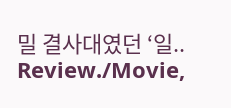밀 결사대였던 ‘일..
Review./Movie,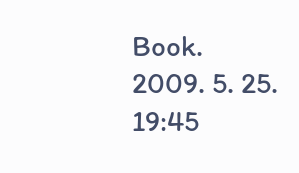Book.
2009. 5. 25. 19:45